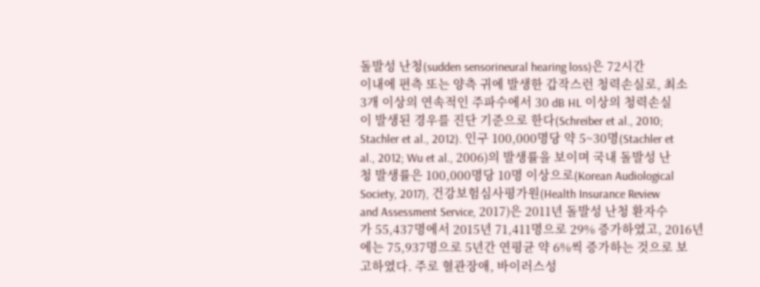돌발성 난청(sudden sensorineural hearing loss)은 72시간
이내에 편측 또는 양측 귀에 발생한 갑작스런 청력손실로, 최소
3개 이상의 연속적인 주파수에서 30 dB HL 이상의 청력손실
이 발생된 경우를 진단 기준으로 한다(Schreiber et al., 2010;
Stachler et al., 2012). 인구 100,000명당 약 5~30명(Stachler et
al., 2012; Wu et al., 2006)의 발생률을 보이며 국내 돌발성 난
청 발생률은 100,000명당 10명 이상으로(Korean Audiological
Society, 2017), 건강보험심사평가원(Health Insurance Review
and Assessment Service, 2017)은 2011년 돌발성 난청 환자수
가 55,437명에서 2015년 71,411명으로 29% 증가하였고, 2016년
에는 75,937명으로 5년간 연평균 약 6%씩 증가하는 것으로 보
고하였다. 주로 혈관장애, 바이러스성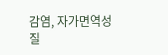감염, 자가면역성 질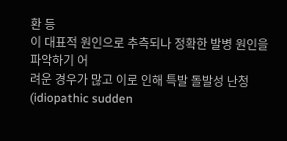환 등
이 대표적 원인으로 추측되나 정확한 발병 원인을 파악하기 어
려운 경우가 많고 이로 인해 특발 돌발성 난청(idiopathic sudden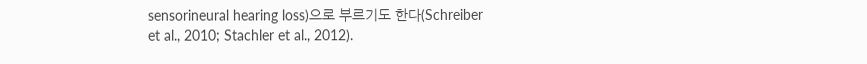sensorineural hearing loss)으로 부르기도 한다(Schreiber
et al., 2010; Stachler et al., 2012).